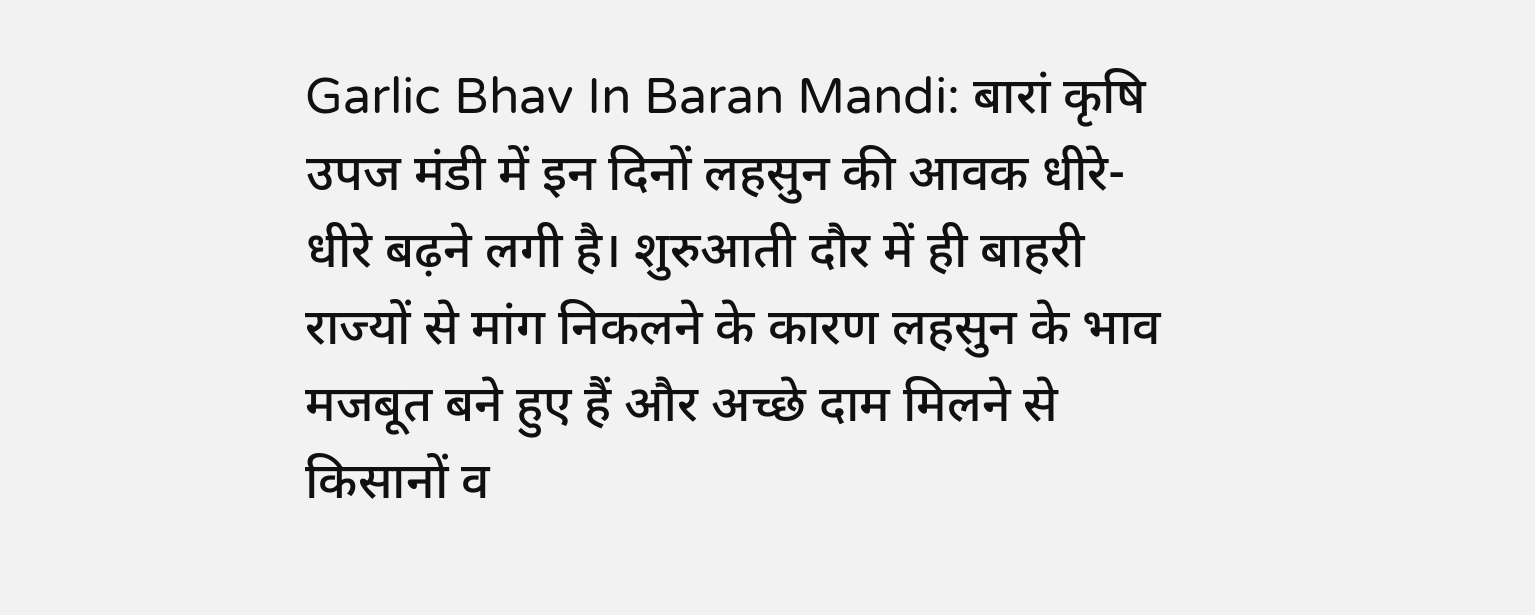Garlic Bhav In Baran Mandi: बारां कृषि उपज मंडी में इन दिनों लहसुन की आवक धीरे-धीरे बढ़ने लगी है। शुरुआती दौर में ही बाहरी राज्यों से मांग निकलने के कारण लहसुन के भाव मजबूत बने हुए हैं और अच्छे दाम मिलने से किसानों व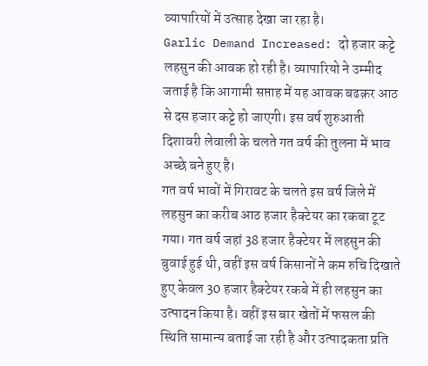व्यापारियों में उत्साह देखा जा रहा है।
Garlic Demand Increased: दो हजार कट्टे लहसुन की आवक हो रही है। व्यापारियो ने उम्मीद जताई है कि आगामी सप्ताह में यह आवक बढक़र आठ से दस हजार कट्टे हो जाएगी। इस वर्ष शुरुआती दिशावरी लेवाली के चलते गत वर्ष की तुलना में भाव अच्छे बने हुए है।
गत वर्ष भावों में गिरावट के चलते इस वर्ष जिले में लहसुन का करीब आठ हजार हैक्टेयर का रकबा टूट गया। गत वर्ष जहां 38 हजार हैक्टेयर में लहसुन की बुवाई हुई थी, वहीं इस वर्ष किसानों ने कम रुचि दिखाते हुए केवल 30 हजार हैक्टेयर रकबे में ही लहसुन का उत्पादन किया है। वहीं इस बार खेतों में फसल की स्थिति सामान्य बताई जा रही है और उत्पादकता प्रति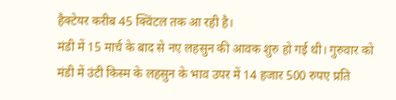हैक्टेयर करीब 45 क्विंटल तक आ रही है।
मंडी में 15 मार्च के बाद से नए लहसुन की आवक शुरु हो गई थी। गुरुवार को मंडी में उंटी किस्म के लहसुन के भाव उपर में 14 हजार 500 रुपए प्रति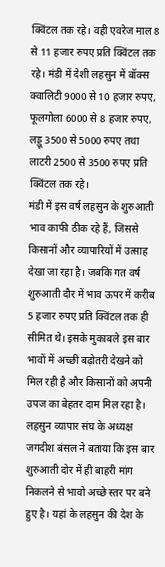क्विंटल तक रहे। वही एवरेज माल 8 से 11 हजार रुपए प्रति क्विंटल तक रहे। मंडी में देशी लहसुन में बॉक्स क्वालिटी 9000 से 10 हजार रुपए, फूलगोला 6000 से 8 हजार रुपए, लड्डू 3500 से 5000 रुपए तथा लाटरी 2500 से 3500 रुपए प्रति क्विंटल तक रहे।
मंडी में इस वर्ष लहसुन के शुरुआती भाव काफी ठीक रहे हैं, जिससे किसानों और व्यापारियों में उत्साह देखा जा रहा है। जबकि गत वर्ष शुरुआती दौर में भाव ऊपर में करीब 5 हजार रुपए प्रति क्विंटल तक ही सीमित थे। इसके मुकाबले इस बार भावों में अच्छी बढ़ोतरी देखने को मिल रही है और किसानों को अपनी उपज का बेहतर दाम मिल रहा है।
लहसुन व्यापार संघ के अध्यक्ष जगदीश बंसल ने बताया कि इस बार शुरुआती दोर में ही बाहरी मांग निकलने से भावो अच्छे स्तर पर बने हुए है। यहां के लहसुन की देश के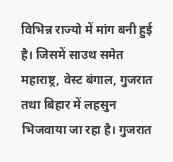विभिन्न राज्यो में मांग बनी हुई है। जिसमें साउथ समेत महाराष्ट्र, वेस्ट बंगाल, गुजरात तथा बिहार में लहसुन भिजवाया जा रहा है। गुजरात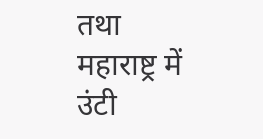तथा महाराष्ट्र में उंटी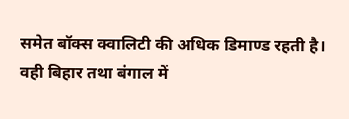समेत बॉक्स क्वालिटी की अधिक डिमाण्ड रहती है। वही बिहार तथा बंगाल में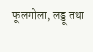फूलगोला, लड्डू तथा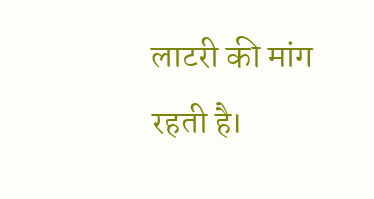लाटरी की मांग रहती है।